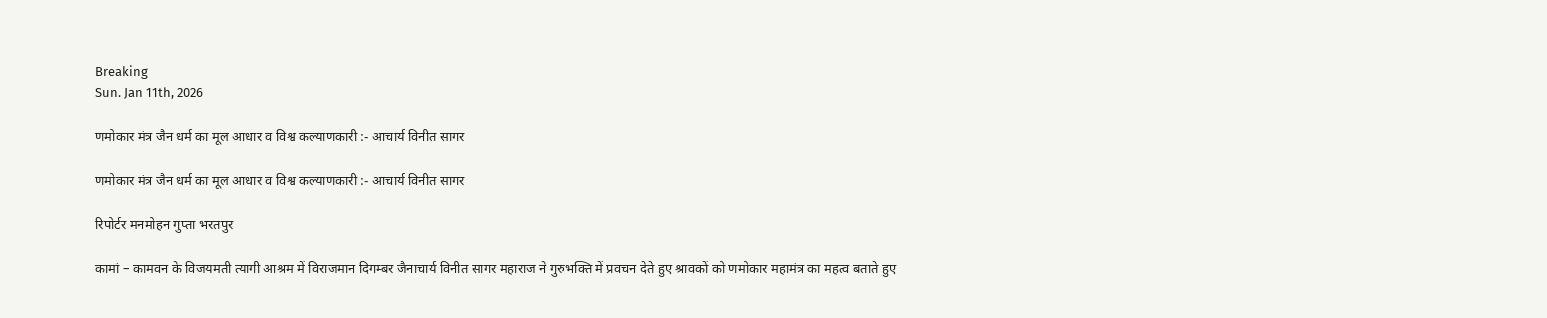Breaking
Sun. Jan 11th, 2026

णमोकार मंत्र जैन धर्म का मूल आधार व विश्व कल्याणकारी :- आचार्य विनीत सागर

णमोकार मंत्र जैन धर्म का मूल आधार व विश्व कल्याणकारी :- आचार्य विनीत सागर

रिपोर्टर मनमोहन गुप्ता भरतपुर

कामां – कामवन के विजयमती त्यागी आश्रम में विराजमान दिगम्बर जैनाचार्य विनीत सागर महाराज ने गुरुभक्ति में प्रवचन देते हुए श्रावकों को णमोकार महामंत्र का महत्व बताते हुए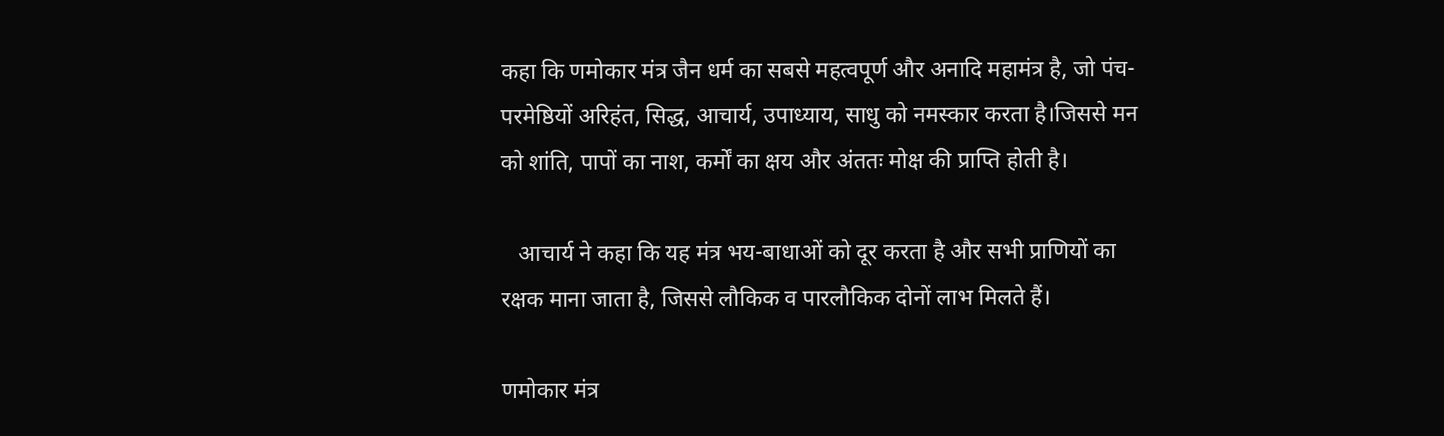कहा कि णमोकार मंत्र जैन धर्म का सबसे महत्वपूर्ण और अनादि महामंत्र है, जो पंच-परमेष्ठियों अरिहंत, सिद्ध, आचार्य, उपाध्याय, साधु को नमस्कार करता है।जिससे मन को शांति, पापों का नाश, कर्मों का क्षय और अंततः मोक्ष की प्राप्ति होती है।

   आचार्य ने कहा कि यह मंत्र भय-बाधाओं को दूर करता है और सभी प्राणियों का रक्षक माना जाता है, जिससे लौकिक व पारलौकिक दोनों लाभ मिलते हैं।

णमोकार मंत्र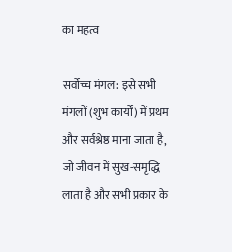का महत्व

सर्वोच्च मंगल: इसे सभी मंगलों (शुभ कार्यों) में प्रथम और सर्वश्रेष्ठ माना जाता है, जो जीवन में सुख-समृद्धि लाता है और सभी प्रकार के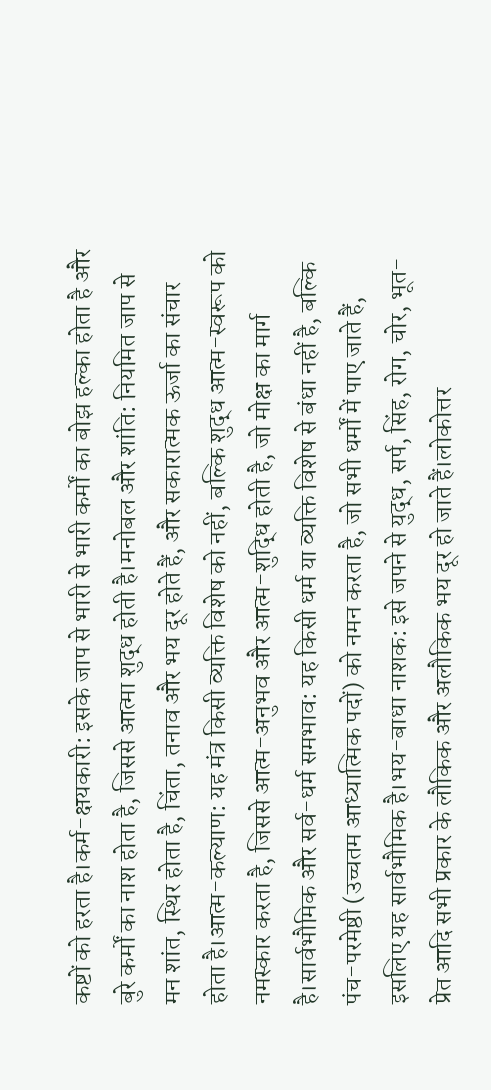कष्टों को हरता है।कर्म-क्षयकारी: इसके जाप से भारी से भारी कर्मों का बोझ हल्का होता है और बुरे कर्मों का नाश होता है, जिससे आत्मा शुद्ध होती है।मनोबल और शांति: नियमित जाप से मन शांत, स्थिर होता है, चिंता, तनाव और भय दूर होते हैं, और सकारात्मक ऊर्जा का संचार होता है।आत्म-कल्याण: यह मंत्र किसी व्यक्ति विशेष को नहीं, बल्कि शुद्ध आत्म-स्वरूप को नमस्कार करता है, जिससे आत्म-अनुभव और आत्म-शुद्धि होती है, जो मोक्ष का मार्ग है।सार्वभौमिक और सर्व-धर्म समभाव: यह किसी धर्म या व्यक्ति विशेष से बंधा नहीं है, बल्कि पंच-परमेष्ठी (उच्चतम आध्यात्मिक पदों) को नमन करता है, जो सभी धर्मों में पाए जाते हैं, इसलिए यह सार्वभौमिक है।भय-बाधा नाशक: इसे जपने से युद्ध, सर्प, सिंह, रोग, चोर, भूत-प्रेत आदि सभी प्रकार के लौकिक और अलौकिक भय दूर हो जाते हैं।लोकोत्तर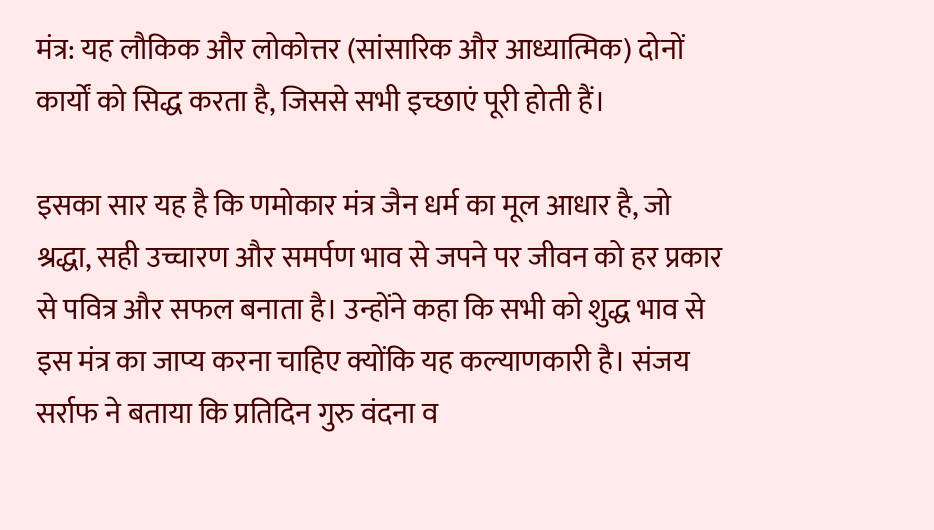मंत्र: यह लौकिक और लोकोत्तर (सांसारिक और आध्यात्मिक) दोनों कार्यों को सिद्ध करता है, जिससे सभी इच्छाएं पूरी होती हैं।

इसका सार यह है कि णमोकार मंत्र जैन धर्म का मूल आधार है, जो श्रद्धा, सही उच्चारण और समर्पण भाव से जपने पर जीवन को हर प्रकार से पवित्र और सफल बनाता है। उन्होंने कहा कि सभी को शुद्ध भाव से इस मंत्र का जाप्य करना चाहिए क्योंकि यह कल्याणकारी है। संजय सर्राफ ने बताया कि प्रतिदिन गुरु वंदना व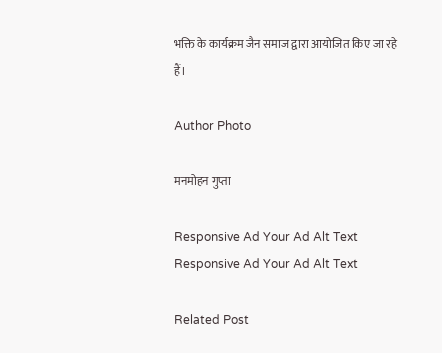भक्ति के कार्यक्रम जैन समाज द्वारा आयोजित किए जा रहे हैं।

Author Photo

मनमोहन गुप्ता

Responsive Ad Your Ad Alt Text
Responsive Ad Your Ad Alt Text

Related Post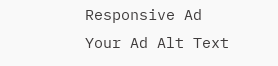Responsive Ad Your Ad Alt Text